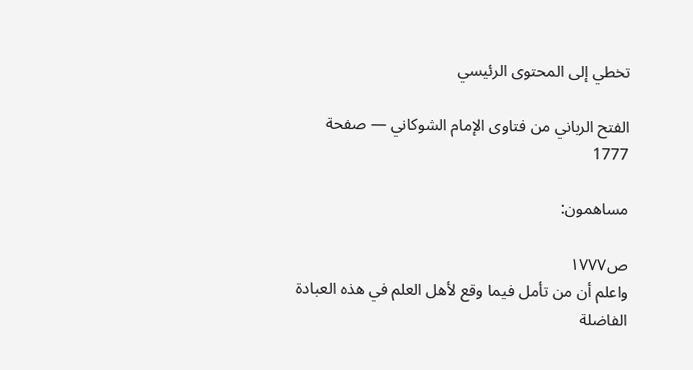تخطي إلى المحتوى الرئيسي

الفتح الرباني من فتاوى الإمام الشوكاني — صفحة 1777

مساهمون:

ص١٧٧٧
واعلم أن من تأمل فيما وقع لأهل العلم في هذه العبادة الفاضلة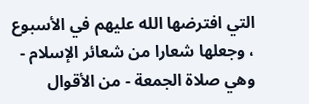التي افترضها الله عليهم في الأسبوع ، وجعلها شعارا من شعائر الإسلام - وهي صلاة الجمعة - من الأقوال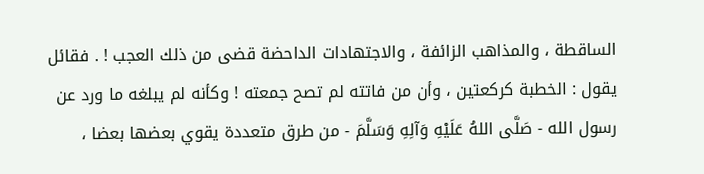الساقطة ، والمذاهب الزائفة ، والاجتهادات الداحضة قضى من ذلك العجب ! . فقائل يقول : الخطبة كركعتين ، وأن من فاتته لم تصح جمعته ! وكأنه لم يبلغه ما ورد عن رسول الله - صَلَّى اللهُ عَلَيْهِ وَآلِهِ وَسَلَّمَ - من طرق متعددة يقوي بعضها بعضا ،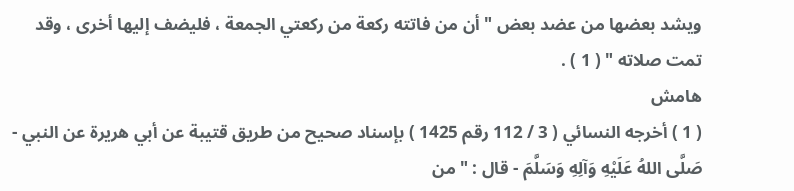ويشد بعضها من عضد بعض " أن من فاتته ركعة من ركعتي الجمعة ، فليضف إليها أخرى ، وقد تمت صلاته " ( 1 ) .
هامش
( 1 ) أخرجه النسائي ( 3 / 112 رقم 1425 ) بإسناد صحيح من طريق قتيبة عن أبي هريرة عن النبي - صَلَّى اللهُ عَلَيْهِ وَآلِهِ وَسَلَّمَ - قال : " من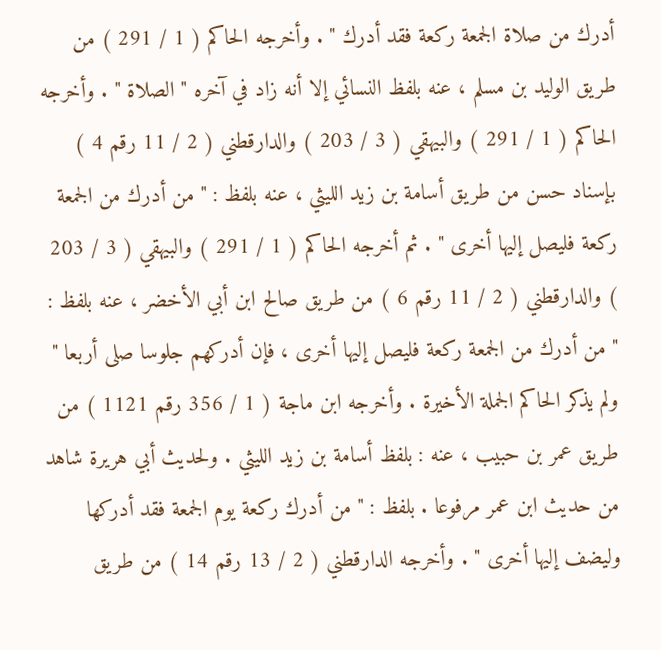أدرك من صلاة الجمعة ركعة فقد أدرك " . وأخرجه الحاكم ( 1 / 291 ) من طريق الوليد بن مسلم ، عنه بلفظ النسائي إلا أنه زاد في آخره " الصلاة " . وأخرجه الحاكم ( 1 / 291 ) والبيهقي ( 3 / 203 ) والدارقطني ( 2 / 11 رقم 4 ) بإسناد حسن من طريق أسامة بن زيد الليثي ، عنه بلفظ : " من أدرك من الجمعة ركعة فليصل إليها أخرى " . ثم أخرجه الحاكم ( 1 / 291 ) والبيهقي ( 3 / 203 ) والدارقطني ( 2 / 11 رقم 6 ) من طريق صالح ابن أبي الأخضر ، عنه بلفظ : " من أدرك من الجمعة ركعة فليصل إليها أخرى ، فإن أدركهم جلوسا صلى أربعا " ولم يذكر الحاكم الجملة الأخيرة . وأخرجه ابن ماجة ( 1 / 356 رقم 1121 ) من طريق عمر بن حبيب ، عنه : بلفظ أسامة بن زيد الليثي . ولحديث أبي هريرة شاهد من حديث ابن عمر مرفوعا . بلفظ : " من أدرك ركعة يوم الجمعة فقد أدركها وليضف إليها أخرى " . وأخرجه الدارقطني ( 2 / 13 رقم 14 ) من طريق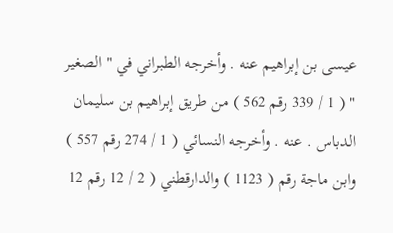عيسى بن إبراهيم عنه . وأخرجه الطبراني في " الصغير " ( 1 / 339 رقم 562 ) من طريق إبراهيم بن سليمان الدباس . عنه . وأخرجه النسائي ( 1 / 274 رقم 557 ) وابن ماجة رقم ( 1123 ) والدارقطني ( 2 / 12 رقم 12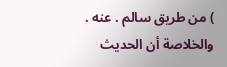) من طريق سالم . عنه . والخلاصة أن الحديث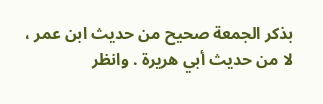بذكر الجمعة صحيح من حديث ابن عمر ، لا من حديث أبي هريرة . وانظر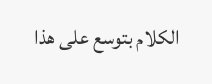الكلام بتوسع على هذا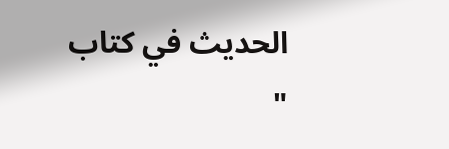الحديث في كتاب "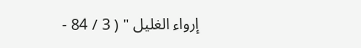إرواء الغليل " ( 3 / 84 -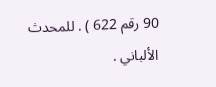90 رقم 622 ) . للمحدث الألباني .